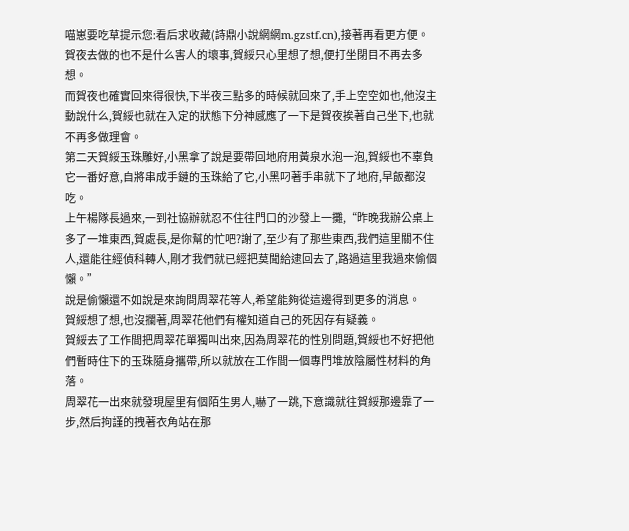喵崽要吃草提示您:看后求收藏(詩鼎小說網網m.gzstf.cn),接著再看更方便。
賀夜去做的也不是什么害人的壞事,賀綏只心里想了想,便打坐閉目不再去多想。
而賀夜也確實回來得很快,下半夜三點多的時候就回來了,手上空空如也,他沒主動說什么,賀綏也就在入定的狀態下分神感應了一下是賀夜挨著自己坐下,也就不再多做理會。
第二天賀綏玉珠雕好,小黑拿了說是要帶回地府用黃泉水泡一泡,賀綏也不辜負它一番好意,自將串成手鏈的玉珠給了它,小黑叼著手串就下了地府,早飯都沒吃。
上午楊隊長過來,一到社協辦就忍不住往門口的沙發上一攤,“昨晚我辦公桌上多了一堆東西,賀處長,是你幫的忙吧?謝了,至少有了那些東西,我們這里關不住人,還能往經偵科轉人,剛才我們就已經把莫聞給逮回去了,路過這里我過來偷個懶。”
說是偷懶還不如說是來詢問周翠花等人,希望能夠從這邊得到更多的消息。
賀綏想了想,也沒攔著,周翠花他們有權知道自己的死因存有疑義。
賀綏去了工作間把周翠花單獨叫出來,因為周翠花的性別問題,賀綏也不好把他們暫時住下的玉珠隨身攜帶,所以就放在工作間一個專門堆放陰屬性材料的角落。
周翠花一出來就發現屋里有個陌生男人,嚇了一跳,下意識就往賀綏那邊靠了一步,然后拘謹的拽著衣角站在那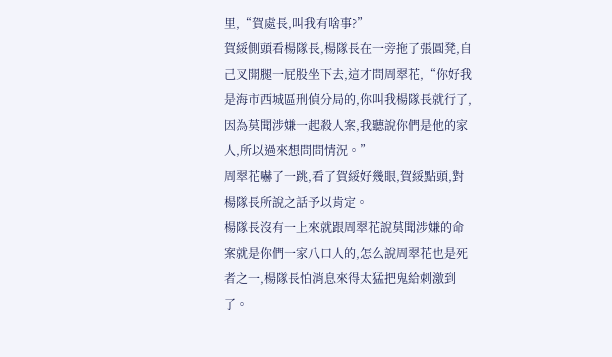里,“賀處長,叫我有啥事?”
賀綏側頭看楊隊長,楊隊長在一旁拖了張圓凳,自己叉開腿一屁股坐下去,這才問周翠花,“你好我是海市西城區刑偵分局的,你叫我楊隊長就行了,因為莫聞涉嫌一起殺人案,我聽說你們是他的家人,所以過來想問問情況。”
周翠花嚇了一跳,看了賀綏好幾眼,賀綏點頭,對楊隊長所說之話予以肯定。
楊隊長沒有一上來就跟周翠花說莫聞涉嫌的命案就是你們一家八口人的,怎么說周翠花也是死者之一,楊隊長怕消息來得太猛把鬼給刺激到了。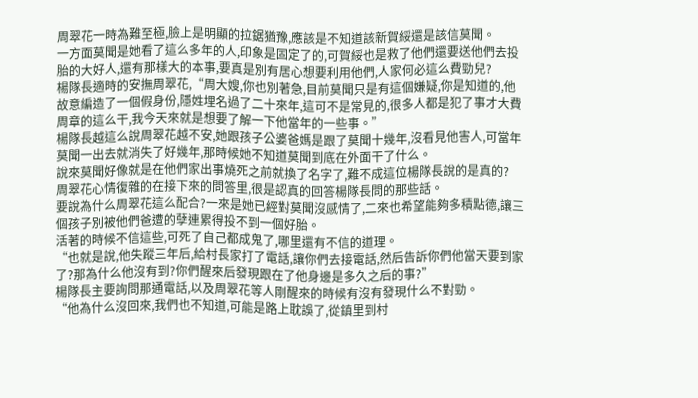周翠花一時為難至極,臉上是明顯的拉鋸猶豫,應該是不知道該新賀綏還是該信莫聞。
一方面莫聞是她看了這么多年的人,印象是固定了的,可賀綏也是救了他們還要送他們去投胎的大好人,還有那樣大的本事,要真是別有居心想要利用他們,人家何必這么費勁兒?
楊隊長適時的安撫周翠花,“周大嫂,你也別著急,目前莫聞只是有這個嫌疑,你是知道的,他故意編造了一個假身份,隱姓埋名過了二十來年,這可不是常見的,很多人都是犯了事才大費周章的這么干,我今天來就是想要了解一下他當年的一些事。”
楊隊長越這么說周翠花越不安,她跟孩子公婆爸媽是跟了莫聞十幾年,沒看見他害人,可當年莫聞一出去就消失了好幾年,那時候她不知道莫聞到底在外面干了什么。
說來莫聞好像就是在他們家出事燒死之前就換了名字了,難不成這位楊隊長說的是真的?
周翠花心情復雜的在接下來的問答里,很是認真的回答楊隊長問的那些話。
要說為什么周翠花這么配合?一來是她已經對莫聞沒感情了,二來也希望能夠多積點德,讓三個孩子別被他們爸遭的孽連累得投不到一個好胎。
活著的時候不信這些,可死了自己都成鬼了,哪里還有不信的道理。
“也就是說,他失蹤三年后,給村長家打了電話,讓你們去接電話,然后告訴你們他當天要到家了?那為什么他沒有到?你們醒來后發現跟在了他身邊是多久之后的事?”
楊隊長主要詢問那通電話,以及周翠花等人剛醒來的時候有沒有發現什么不對勁。
“他為什么沒回來,我們也不知道,可能是路上耽誤了,從鎮里到村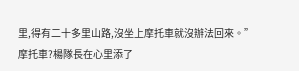里,得有二十多里山路,沒坐上摩托車就沒辦法回來。”
摩托車?楊隊長在心里添了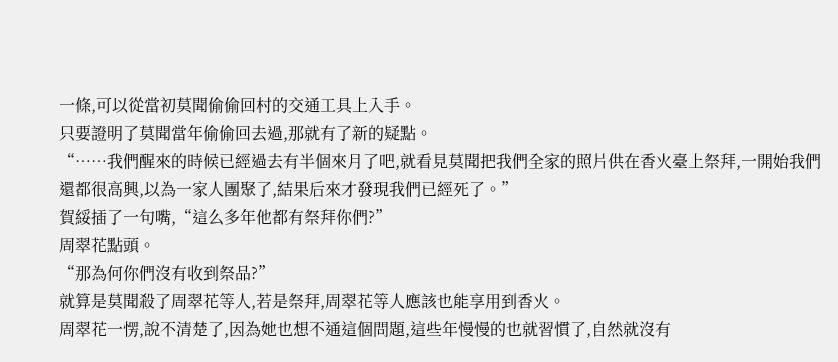一條,可以從當初莫聞偷偷回村的交通工具上入手。
只要證明了莫聞當年偷偷回去過,那就有了新的疑點。
“……我們醒來的時候已經過去有半個來月了吧,就看見莫聞把我們全家的照片供在香火臺上祭拜,一開始我們還都很高興,以為一家人團聚了,結果后來才發現我們已經死了。”
賀綏插了一句嘴,“這么多年他都有祭拜你們?”
周翠花點頭。
“那為何你們沒有收到祭品?”
就算是莫聞殺了周翠花等人,若是祭拜,周翠花等人應該也能享用到香火。
周翠花一愣,說不清楚了,因為她也想不通這個問題,這些年慢慢的也就習慣了,自然就沒有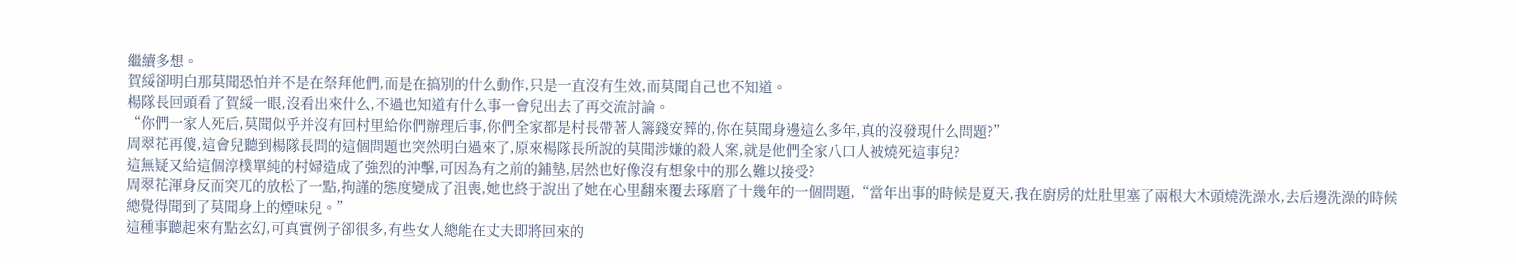繼續多想。
賀綏卻明白那莫聞恐怕并不是在祭拜他們,而是在搞別的什么動作,只是一直沒有生效,而莫聞自己也不知道。
楊隊長回頭看了賀綏一眼,沒看出來什么,不過也知道有什么事一會兒出去了再交流討論。
“你們一家人死后,莫聞似乎并沒有回村里給你們辦理后事,你們全家都是村長帶著人籌錢安葬的,你在莫聞身邊這么多年,真的沒發現什么問題?”
周翠花再傻,這會兒聽到楊隊長問的這個問題也突然明白過來了,原來楊隊長所說的莫聞涉嫌的殺人案,就是他們全家八口人被燒死這事兒?
這無疑又給這個淳樸單純的村婦造成了強烈的沖擊,可因為有之前的鋪墊,居然也好像沒有想象中的那么難以接受?
周翠花渾身反而突兀的放松了一點,拘謹的態度變成了沮喪,她也終于說出了她在心里翻來覆去琢磨了十幾年的一個問題,“當年出事的時候是夏天,我在廚房的灶肚里塞了兩根大木頭燒洗澡水,去后邊洗澡的時候總覺得聞到了莫聞身上的煙味兒。”
這種事聽起來有點玄幻,可真實例子卻很多,有些女人總能在丈夫即將回來的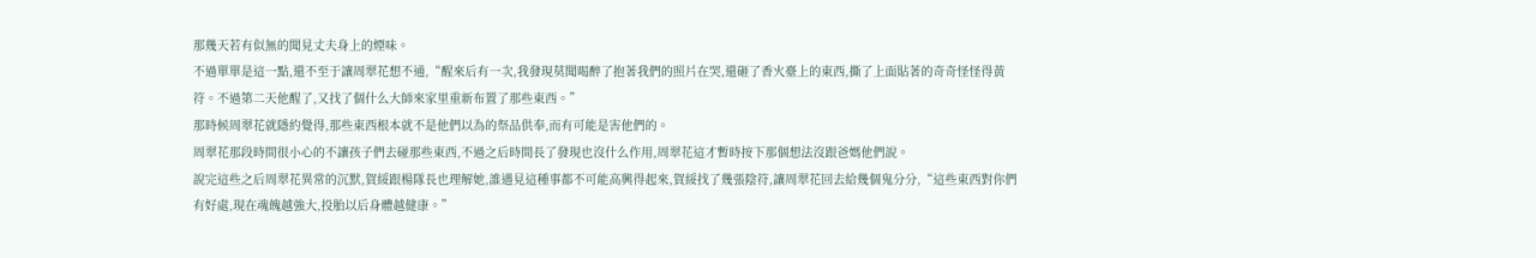那幾天若有似無的聞見丈夫身上的煙味。
不過單單是這一點,還不至于讓周翠花想不通,“醒來后有一次,我發現莫聞喝醉了抱著我們的照片在哭,還砸了香火臺上的東西,撕了上面貼著的奇奇怪怪得黃符。不過第二天他醒了,又找了個什么大師來家里重新布置了那些東西。”
那時候周翠花就隱約覺得,那些東西根本就不是他們以為的祭品供奉,而有可能是害他們的。
周翠花那段時間很小心的不讓孩子們去碰那些東西,不過之后時間長了發現也沒什么作用,周翠花這才暫時按下那個想法沒跟爸媽他們說。
說完這些之后周翠花異常的沉默,賀綏跟楊隊長也理解她,誰遇見這種事都不可能高興得起來,賀綏找了幾張陰符,讓周翠花回去給幾個鬼分分,“這些東西對你們有好處,現在魂魄越強大,投胎以后身體越健康。”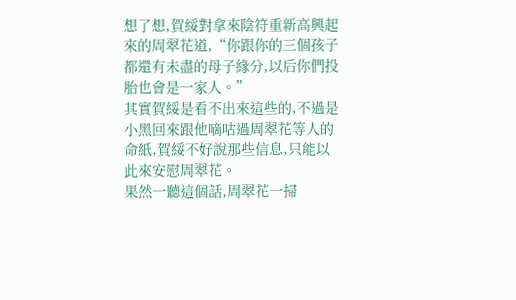想了想,賀綏對拿來陰符重新高興起來的周翠花道,“你跟你的三個孩子都還有未盡的母子緣分,以后你們投胎也會是一家人。”
其實賀綏是看不出來這些的,不過是小黑回來跟他嘀咕過周翠花等人的命紙,賀綏不好說那些信息,只能以此來安慰周翠花。
果然一聽這個話,周翠花一掃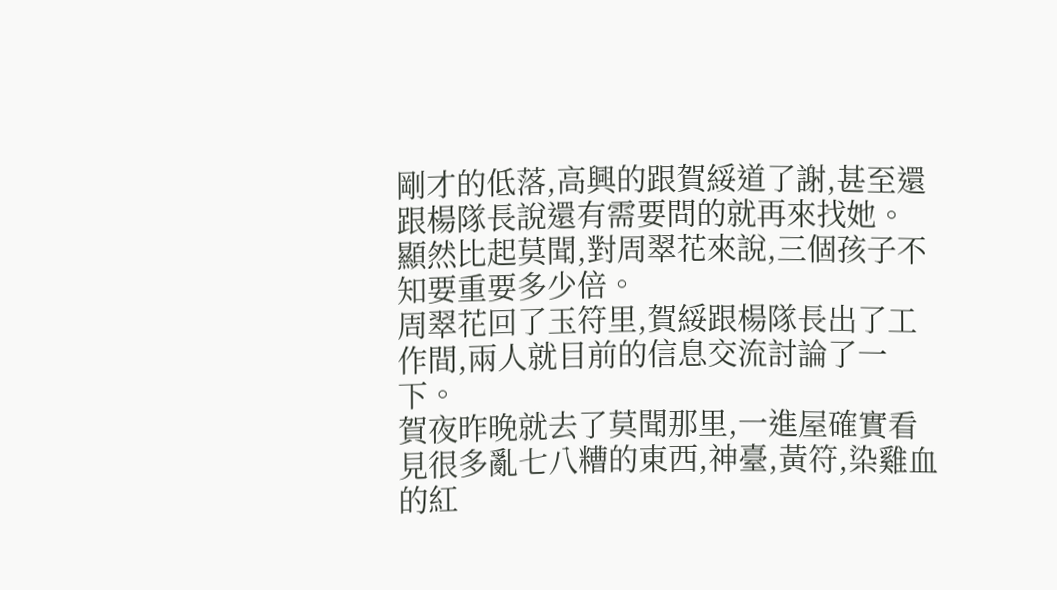剛才的低落,高興的跟賀綏道了謝,甚至還跟楊隊長說還有需要問的就再來找她。
顯然比起莫聞,對周翠花來說,三個孩子不知要重要多少倍。
周翠花回了玉符里,賀綏跟楊隊長出了工作間,兩人就目前的信息交流討論了一下。
賀夜昨晚就去了莫聞那里,一進屋確實看見很多亂七八糟的東西,神臺,黃符,染雞血的紅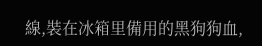線,裝在冰箱里備用的黑狗狗血,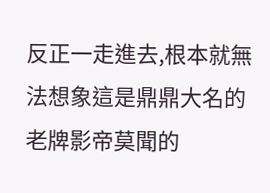反正一走進去,根本就無法想象這是鼎鼎大名的老牌影帝莫聞的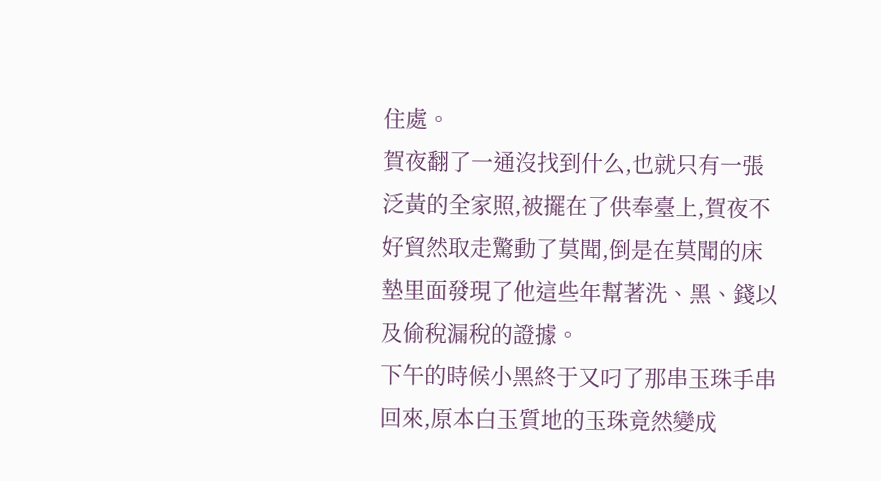住處。
賀夜翻了一通沒找到什么,也就只有一張泛黃的全家照,被擺在了供奉臺上,賀夜不好貿然取走驚動了莫聞,倒是在莫聞的床墊里面發現了他這些年幫著洗、黑、錢以及偷稅漏稅的證據。
下午的時候小黑終于又叼了那串玉珠手串回來,原本白玉質地的玉珠竟然變成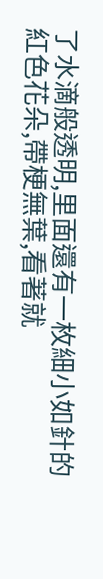了水滴般透明,里面還有一枚細小如針的紅色花朵,帶梗無葉,看著就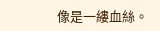像是一縷血絲。